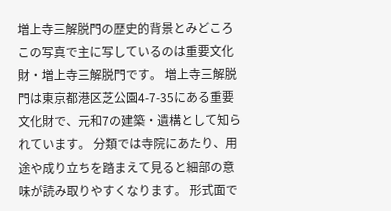増上寺三解脱門の歴史的背景とみどころ
この写真で主に写しているのは重要文化財・増上寺三解脱門です。 増上寺三解脱門は東京都港区芝公園4-7-35にある重要文化財で、元和7の建築・遺構として知られています。 分類では寺院にあたり、用途や成り立ちを踏まえて見ると細部の意味が読み取りやすくなります。 形式面で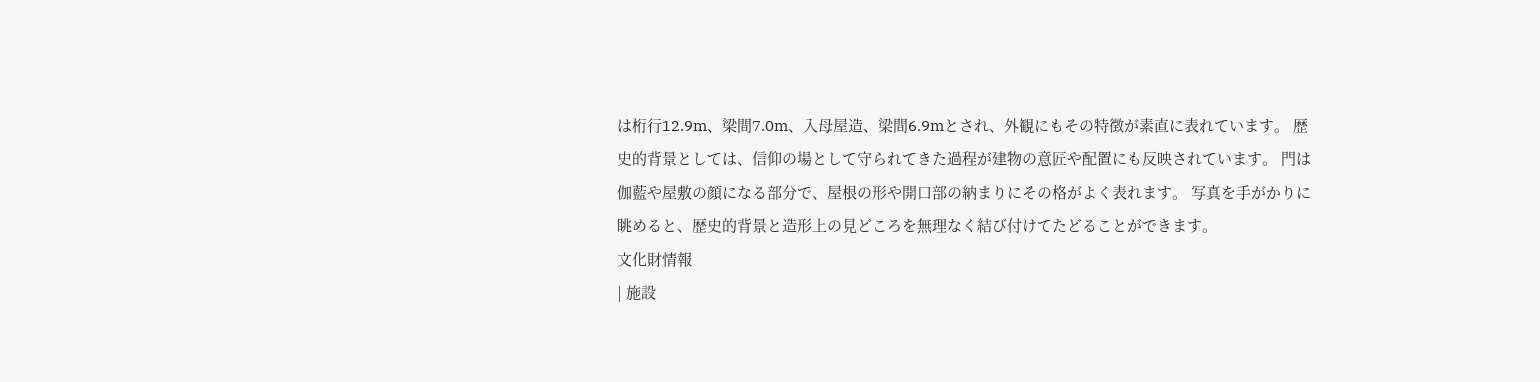は桁行12.9m、梁間7.0m、入母屋造、梁間6.9mとされ、外観にもその特徴が素直に表れています。 歴史的背景としては、信仰の場として守られてきた過程が建物の意匠や配置にも反映されています。 門は伽藍や屋敷の顔になる部分で、屋根の形や開口部の納まりにその格がよく表れます。 写真を手がかりに眺めると、歴史的背景と造形上の見どころを無理なく結び付けてたどることができます。
文化財情報
| 施設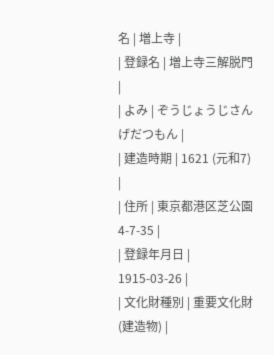名 | 増上寺 |
| 登録名 | 増上寺三解脱門 |
| よみ | ぞうじょうじさんげだつもん |
| 建造時期 | 1621 (元和7) |
| 住所 | 東京都港区芝公園4-7-35 |
| 登録年月日 | 1915-03-26 |
| 文化財種別 | 重要文化財 (建造物) |